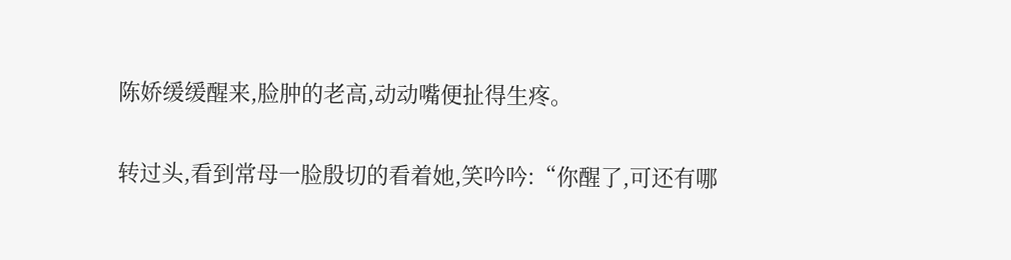陈娇缓缓醒来,脸肿的老高,动动嘴便扯得生疼。

转过头,看到常母一脸殷切的看着她,笑吟吟:“你醒了,可还有哪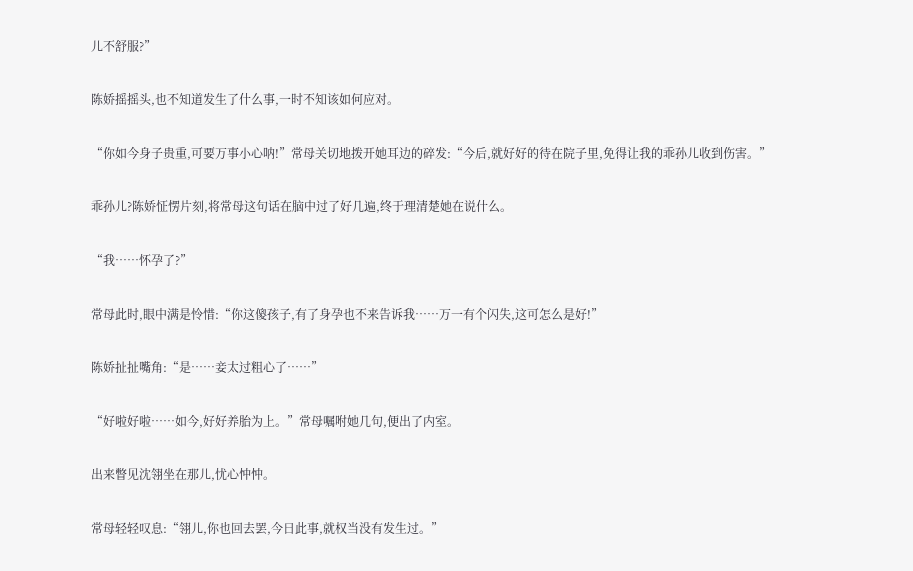儿不舒服?”

陈娇摇摇头,也不知道发生了什么事,一时不知该如何应对。

“你如今身子贵重,可要万事小心呐!”常母关切地拨开她耳边的碎发:“今后,就好好的待在院子里,免得让我的乖孙儿收到伤害。”

乖孙儿?陈娇怔愣片刻,将常母这句话在脑中过了好几遍,终于理清楚她在说什么。

“我……怀孕了?”

常母此时,眼中满是怜惜:“你这傻孩子,有了身孕也不来告诉我……万一有个闪失,这可怎么是好!”

陈娇扯扯嘴角:“是……妾太过粗心了……”

“好啦好啦……如今,好好养胎为上。”常母嘱咐她几句,便出了内室。

出来瞥见沈翎坐在那儿,忧心忡忡。

常母轻轻叹息:“翎儿,你也回去罢,今日此事,就权当没有发生过。”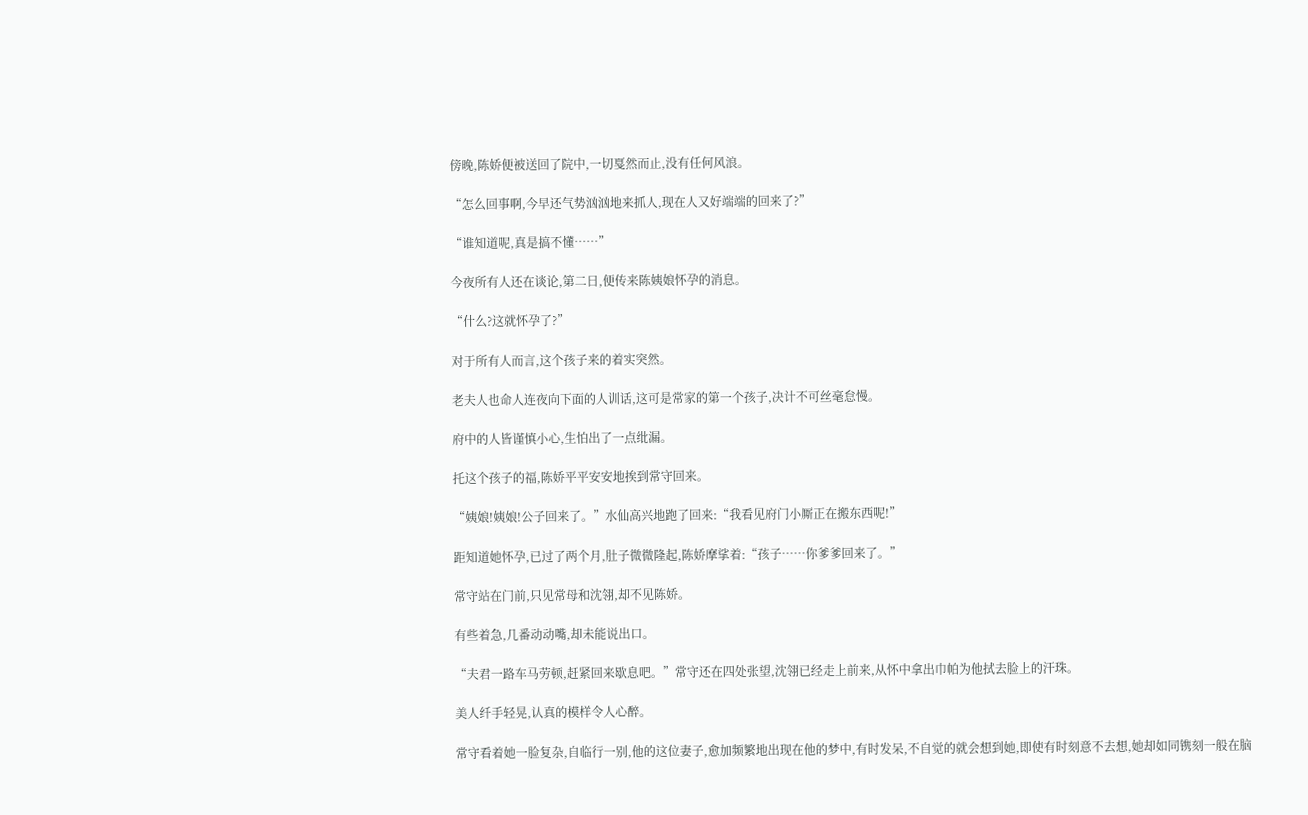傍晚,陈娇便被送回了院中,一切戛然而止,没有任何风浪。

“怎么回事啊,今早还气势汹汹地来抓人,现在人又好端端的回来了?”

“谁知道呢,真是搞不懂……”

今夜所有人还在谈论,第二日,便传来陈姨娘怀孕的消息。

“什么?这就怀孕了?”

对于所有人而言,这个孩子来的着实突然。

老夫人也命人连夜向下面的人训话,这可是常家的第一个孩子,决计不可丝毫怠慢。

府中的人皆谨慎小心,生怕出了一点纰漏。

托这个孩子的福,陈娇平平安安地挨到常守回来。

“姨娘!姨娘!公子回来了。”水仙高兴地跑了回来:“我看见府门小厮正在搬东西呢!”

距知道她怀孕,已过了两个月,肚子微微隆起,陈娇摩挲着:“孩子……你爹爹回来了。”

常守站在门前,只见常母和沈翎,却不见陈娇。

有些着急,几番动动嘴,却未能说出口。

“夫君一路车马劳顿,赶紧回来歇息吧。”常守还在四处张望,沈翎已经走上前来,从怀中拿出巾帕为他拭去脸上的汗珠。

美人纤手轻晃,认真的模样令人心醉。

常守看着她一脸复杂,自临行一别,他的这位妻子,愈加频繁地出现在他的梦中,有时发呆,不自觉的就会想到她,即使有时刻意不去想,她却如同镌刻一般在脑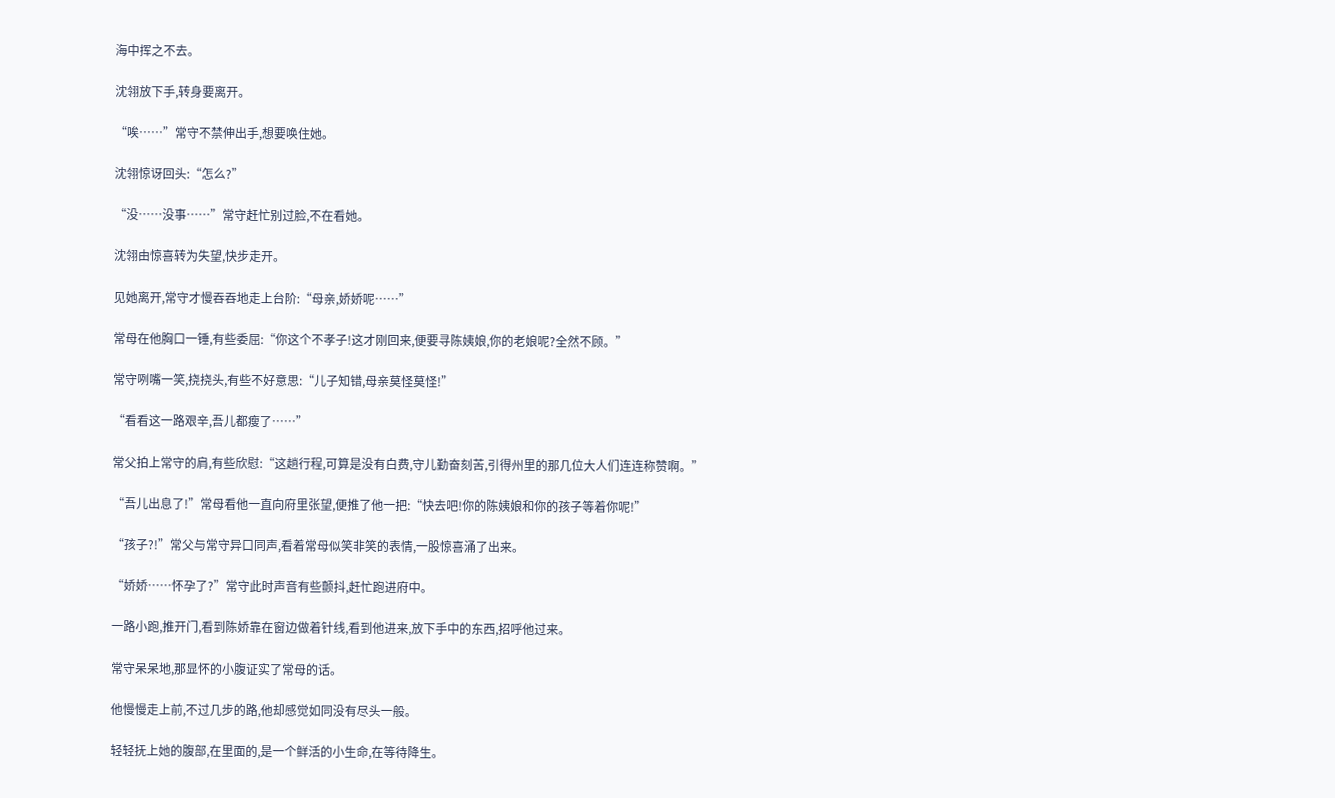海中挥之不去。

沈翎放下手,转身要离开。

“唉……”常守不禁伸出手,想要唤住她。

沈翎惊讶回头:“怎么?”

“没……没事……”常守赶忙别过脸,不在看她。

沈翎由惊喜转为失望,快步走开。

见她离开,常守才慢吞吞地走上台阶:“母亲,娇娇呢……”

常母在他胸口一锤,有些委屈:“你这个不孝子!这才刚回来,便要寻陈姨娘,你的老娘呢?全然不顾。”

常守咧嘴一笑,挠挠头,有些不好意思:“儿子知错,母亲莫怪莫怪!”

“看看这一路艰辛,吾儿都瘦了……”

常父拍上常守的肩,有些欣慰:“这趟行程,可算是没有白费,守儿勤奋刻苦,引得州里的那几位大人们连连称赞啊。”

“吾儿出息了!”常母看他一直向府里张望,便推了他一把:“快去吧!你的陈姨娘和你的孩子等着你呢!”

“孩子?!”常父与常守异口同声,看着常母似笑非笑的表情,一股惊喜涌了出来。

“娇娇……怀孕了?”常守此时声音有些颤抖,赶忙跑进府中。

一路小跑,推开门,看到陈娇靠在窗边做着针线,看到他进来,放下手中的东西,招呼他过来。

常守呆呆地,那显怀的小腹证实了常母的话。

他慢慢走上前,不过几步的路,他却感觉如同没有尽头一般。

轻轻抚上她的腹部,在里面的,是一个鲜活的小生命,在等待降生。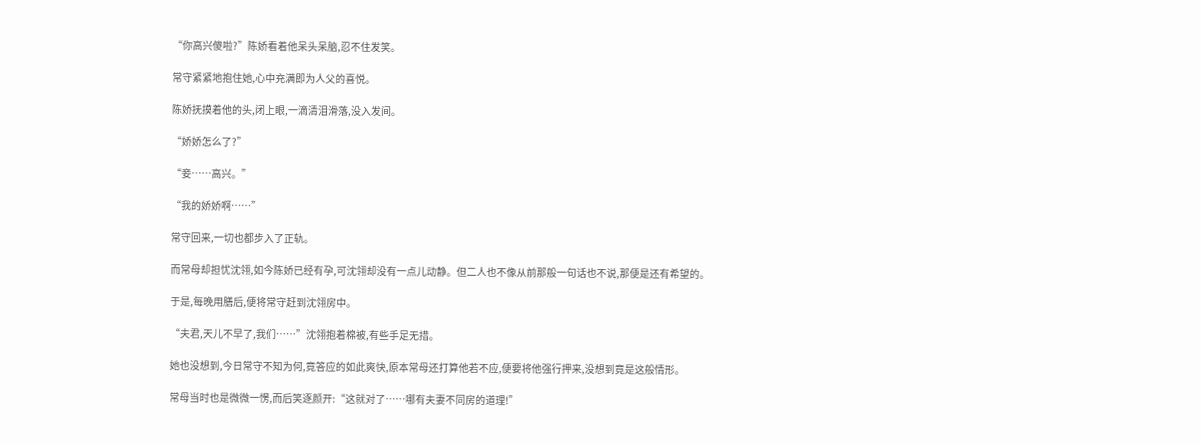“你高兴傻啦?”陈娇看着他呆头呆脑,忍不住发笑。

常守紧紧地抱住她,心中充满即为人父的喜悦。

陈娇抚摸着他的头,闭上眼,一滴清泪滑落,没入发间。

“娇娇怎么了?”

“妾……高兴。”

“我的娇娇啊……”

常守回来,一切也都步入了正轨。

而常母却担忧沈翎,如今陈娇已经有孕,可沈翎却没有一点儿动静。但二人也不像从前那般一句话也不说,那便是还有希望的。

于是,每晚用膳后,便将常守赶到沈翎房中。

“夫君,天儿不早了,我们……”沈翎抱着棉被,有些手足无措。

她也没想到,今日常守不知为何,竟答应的如此爽快,原本常母还打算他若不应,便要将他强行押来,没想到竟是这般情形。

常母当时也是微微一愣,而后笑逐颜开:“这就对了……哪有夫妻不同房的道理!”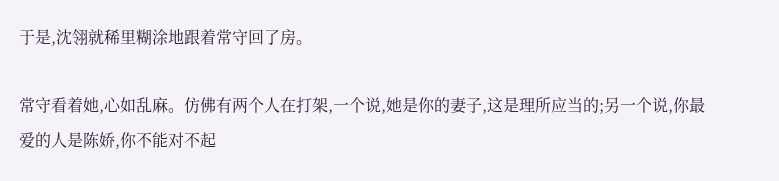于是,沈翎就稀里糊涂地跟着常守回了房。

常守看着她,心如乱麻。仿佛有两个人在打架,一个说,她是你的妻子,这是理所应当的;另一个说,你最爱的人是陈娇,你不能对不起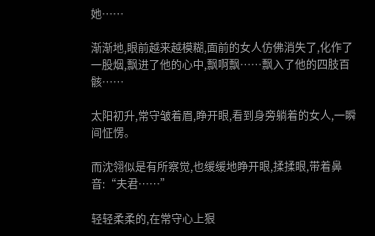她……

渐渐地,眼前越来越模糊,面前的女人仿佛消失了,化作了一股烟,飘进了他的心中,飘啊飘……飘入了他的四肢百骸……

太阳初升,常守皱着眉,睁开眼,看到身旁躺着的女人,一瞬间怔愣。

而沈翎似是有所察觉,也缓缓地睁开眼,揉揉眼,带着鼻音:“夫君……”

轻轻柔柔的,在常守心上狠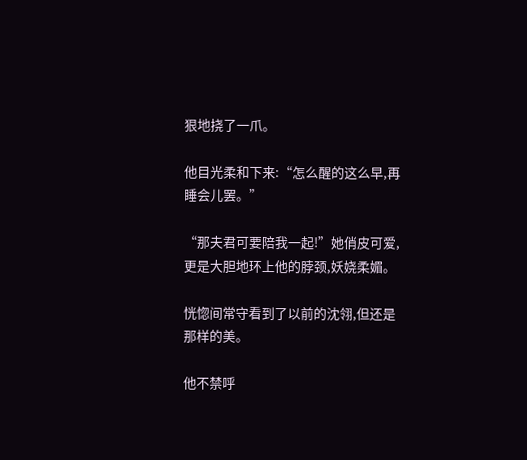狠地挠了一爪。

他目光柔和下来:“怎么醒的这么早,再睡会儿罢。”

“那夫君可要陪我一起!”她俏皮可爱,更是大胆地环上他的脖颈,妖娆柔媚。

恍惚间常守看到了以前的沈翎,但还是那样的美。

他不禁呼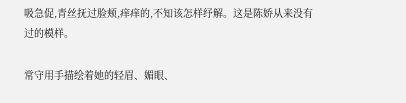吸急促,青丝抚过脸颊,痒痒的,不知该怎样纾解。这是陈娇从来没有过的模样。

常守用手描绘着她的轻眉、媚眼、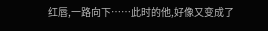红唇,一路向下……此时的他,好像又变成了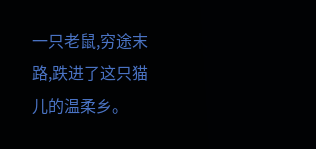一只老鼠,穷途末路,跌进了这只猫儿的温柔乡。